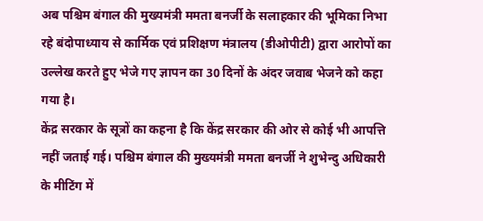अब पश्चिम बंगाल की मुख्यमंत्री ममता बनर्जी के सलाहकार की भूमिका निभा रहे बंदोपाध्याय से कार्मिक एवं प्रशिक्षण मंत्रालय (डीओपीटी) द्वारा आरोपों का उल्लेख करते हुए भेजे गए ज्ञापन का 30 दिनों के अंदर जवाब भेजने को कहा गया है।
केंद्र सरकार के सूत्रों का कहना है कि केंद्र सरकार की ओर से कोई भी आपत्ति नहीं जताई गई। पश्चिम बंगाल की मुख्यमंत्री ममता बनर्जी ने शुभेन्दु अधिकारी के मीटिंग में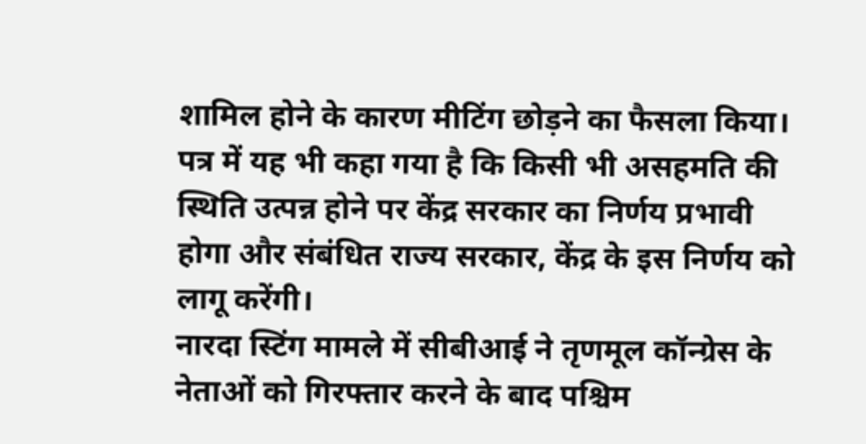शामिल होने के कारण मीटिंग छोड़ने का फैसला किया।
पत्र में यह भी कहा गया है कि किसी भी असहमति की स्थिति उत्पन्न होने पर केंद्र सरकार का निर्णय प्रभावी होगा और संबंधित राज्य सरकार, केंद्र के इस निर्णय को लागू करेंगी।
नारदा स्टिंग मामले में सीबीआई ने तृणमूल कॉन्ग्रेस के नेताओं को गिरफ्तार करने के बाद पश्चिम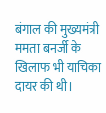बंगाल की मुख्यमंत्री ममता बनर्जी के खिलाफ भी याचिका दायर की थी।